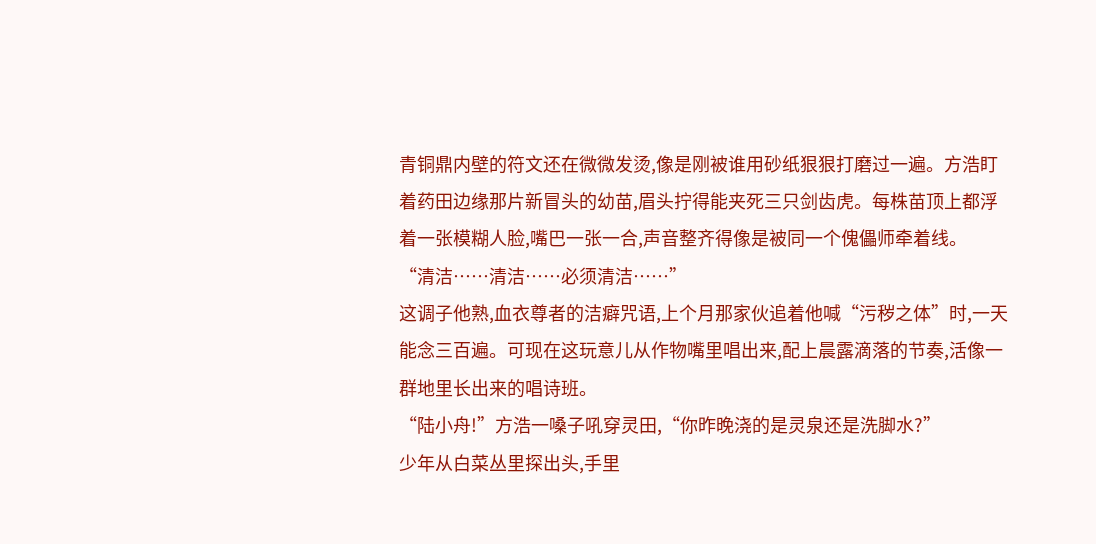青铜鼎内壁的符文还在微微发烫,像是刚被谁用砂纸狠狠打磨过一遍。方浩盯着药田边缘那片新冒头的幼苗,眉头拧得能夹死三只剑齿虎。每株苗顶上都浮着一张模糊人脸,嘴巴一张一合,声音整齐得像是被同一个傀儡师牵着线。
“清洁……清洁……必须清洁……”
这调子他熟,血衣尊者的洁癖咒语,上个月那家伙追着他喊“污秽之体”时,一天能念三百遍。可现在这玩意儿从作物嘴里唱出来,配上晨露滴落的节奏,活像一群地里长出来的唱诗班。
“陆小舟!”方浩一嗓子吼穿灵田,“你昨晚浇的是灵泉还是洗脚水?”
少年从白菜丛里探出头,手里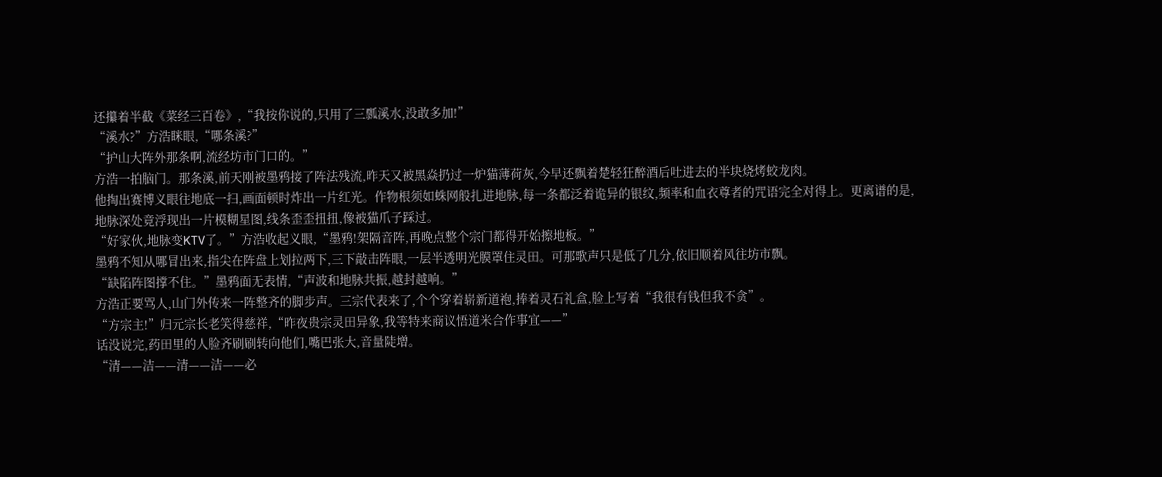还攥着半截《菜经三百卷》,“我按你说的,只用了三瓢溪水,没敢多加!”
“溪水?”方浩眯眼,“哪条溪?”
“护山大阵外那条啊,流经坊市门口的。”
方浩一拍脑门。那条溪,前天刚被墨鸦接了阵法残流,昨天又被黑焱扔过一炉猫薄荷灰,今早还飘着楚轻狂醉酒后吐进去的半块烧烤蛟龙肉。
他掏出赛博义眼往地底一扫,画面顿时炸出一片红光。作物根须如蛛网般扎进地脉,每一条都泛着诡异的银纹,频率和血衣尊者的咒语完全对得上。更离谱的是,地脉深处竟浮现出一片模糊星图,线条歪歪扭扭,像被猫爪子踩过。
“好家伙,地脉变KTV了。”方浩收起义眼,“墨鸦!架隔音阵,再晚点整个宗门都得开始擦地板。”
墨鸦不知从哪冒出来,指尖在阵盘上划拉两下,三下敲击阵眼,一层半透明光膜罩住灵田。可那歌声只是低了几分,依旧顺着风往坊市飘。
“缺陷阵图撑不住。”墨鸦面无表情,“声波和地脉共振,越封越响。”
方浩正要骂人,山门外传来一阵整齐的脚步声。三宗代表来了,个个穿着崭新道袍,捧着灵石礼盒,脸上写着“我很有钱但我不贪”。
“方宗主!”归元宗长老笑得慈祥,“昨夜贵宗灵田异象,我等特来商议悟道米合作事宜——”
话没说完,药田里的人脸齐刷刷转向他们,嘴巴张大,音量陡增。
“清——洁——清——洁——必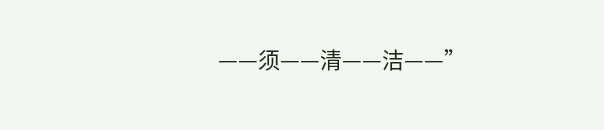——须——清——洁——”